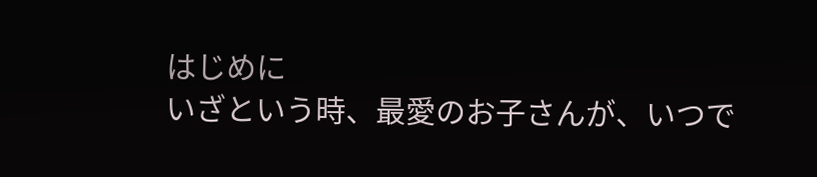はじめに
いざという時、最愛のお子さんが、いつで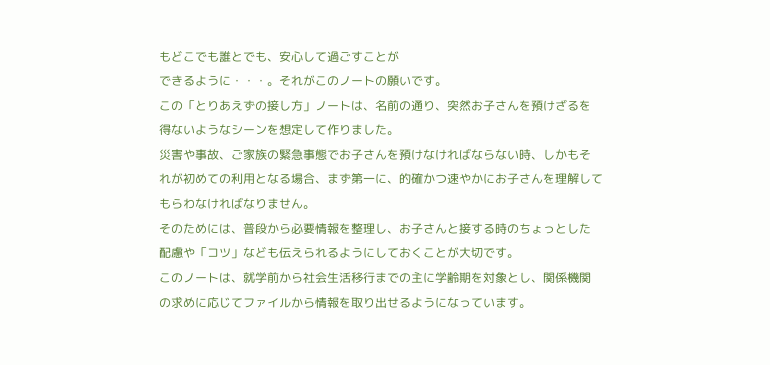もどこでも誰とでも、安心して過ごすことが
できるように・・・。それがこのノートの願いです。
この「とりあえずの接し方」ノートは、名前の通り、突然お子さんを預けざるを
得ないようなシーンを想定して作りました。
災害や事故、ご家族の緊急事態でお子さんを預けなければならない時、しかもそ
れが初めての利用となる場合、まず第一に、的確かつ速やかにお子さんを理解して
もらわなければなりません。
そのためには、普段から必要情報を整理し、お子さんと接する時のちょっとした
配慮や「コツ」なども伝えられるようにしておくことが大切です。
このノートは、就学前から社会生活移行までの主に学齢期を対象とし、関係機関
の求めに応じてファイルから情報を取り出せるようになっています。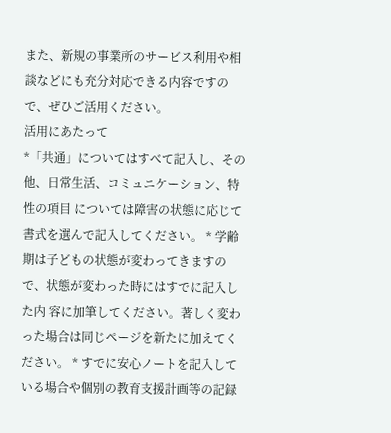また、新規の事業所のサービス利用や相談などにも充分対応できる内容ですの
で、ぜひご活用ください。
活用にあたって
*「共通」についてはすべて記入し、その他、日常生活、コミュニケーション、特性の項目 については障害の状態に応じて書式を選んで記入してください。 * 学齢期は子どもの状態が変わってきますので、状態が変わった時にはすでに記入した内 容に加筆してください。著しく変わった場合は同じページを新たに加えてください。 * すでに安心ノートを記入している場合や個別の教育支援計画等の記録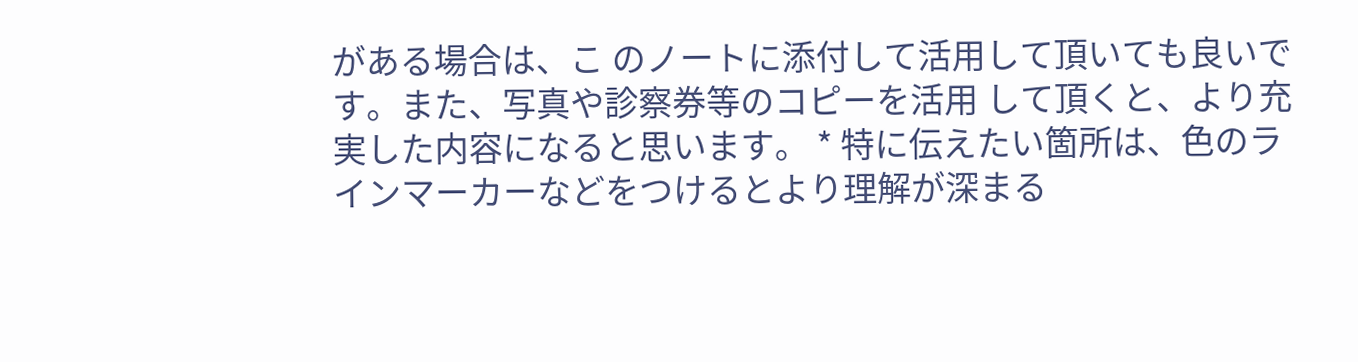がある場合は、こ のノートに添付して活用して頂いても良いです。また、写真や診察券等のコピーを活用 して頂くと、より充実した内容になると思います。 * 特に伝えたい箇所は、色のラインマーカーなどをつけるとより理解が深まる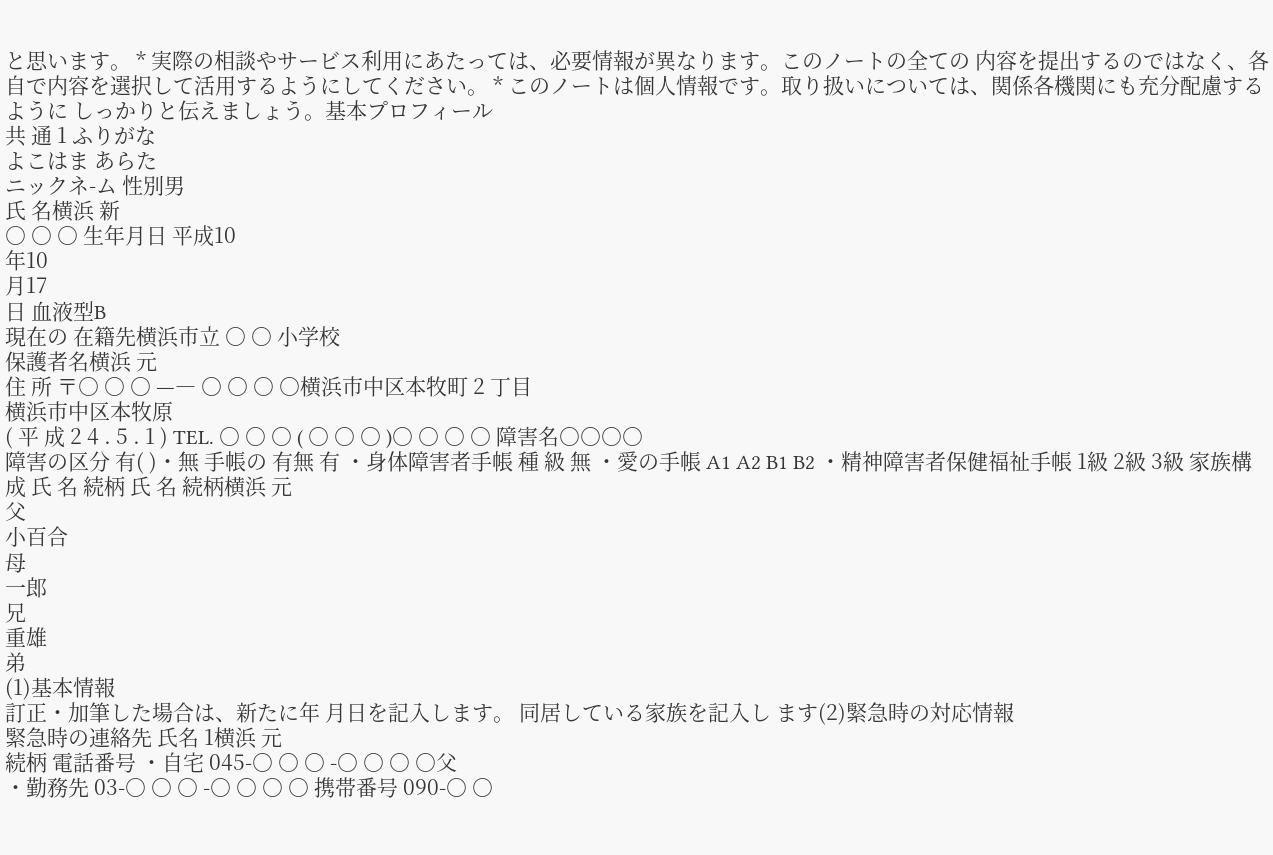と思います。 * 実際の相談やサービス利用にあたっては、必要情報が異なります。このノートの全ての 内容を提出するのではなく、各自で内容を選択して活用するようにしてください。 * このノートは個人情報です。取り扱いについては、関係各機関にも充分配慮するように しっかりと伝えましょう。基本プロフィール
共 通 1 ふりがな
よこはま あらた
ニックネ-ム 性別男
氏 名横浜 新
○ ○ ○ 生年月日 平成10
年10
月17
日 血液型B
現在の 在籍先横浜市立 ○ ○ 小学校
保護者名横浜 元
住 所 〒○ ○ ○ —― ○ ○ ○ ○横浜市中区本牧町 2 丁目
横浜市中区本牧原
( 平 成 2 4 . 5 . 1 ) TEL. ○ ○ ○ ( ○ ○ ○ )○ ○ ○ ○ 障害名○○○○
障害の区分 有( )・無 手帳の 有無 有 ・身体障害者手帳 種 級 無 ・愛の手帳 A1 A2 B1 B2 ・精神障害者保健福祉手帳 1級 2級 3級 家族構成 氏 名 続柄 氏 名 続柄横浜 元
父
小百合
母
一郎
兄
重雄
弟
(1)基本情報
訂正・加筆した場合は、新たに年 月日を記入します。 同居している家族を記入し ます(2)緊急時の対応情報
緊急時の連絡先 氏名 1横浜 元
続柄 電話番号 ・自宅 045-○ ○ ○ -○ ○ ○ ○父
・勤務先 03-○ ○ ○ -○ ○ ○ ○ 携帯番号 090-○ ○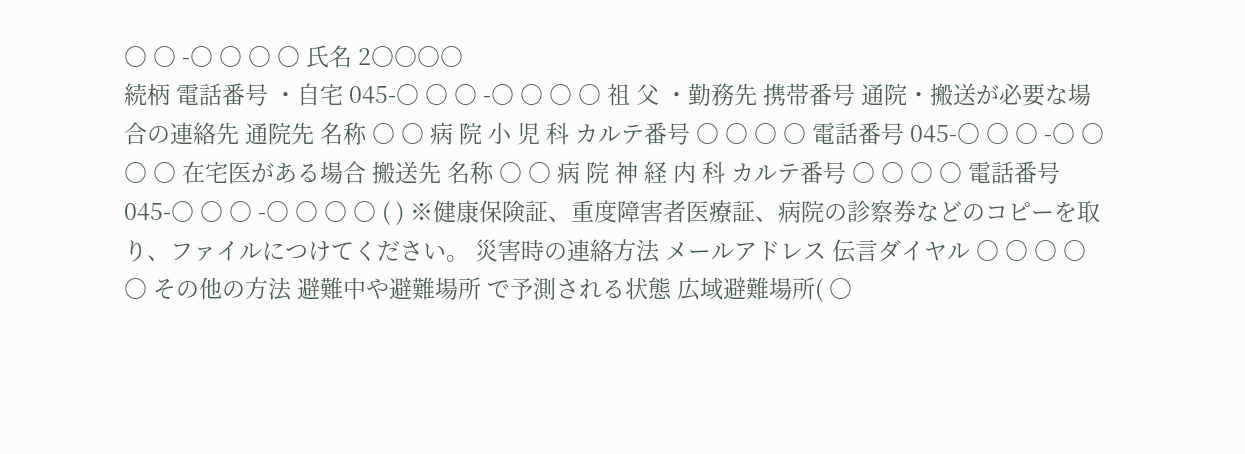○ ○ -○ ○ ○ ○ 氏名 2○○○○
続柄 電話番号 ・自宅 045-○ ○ ○ -○ ○ ○ ○ 祖 父 ・勤務先 携帯番号 通院・搬送が必要な場合の連絡先 通院先 名称 ○ ○ 病 院 小 児 科 カルテ番号 ○ ○ ○ ○ 電話番号 045-○ ○ ○ -○ ○ ○ ○ 在宅医がある場合 搬送先 名称 ○ ○ 病 院 神 経 内 科 カルテ番号 ○ ○ ○ ○ 電話番号 045-○ ○ ○ -○ ○ ○ ○ ( ) ※健康保険証、重度障害者医療証、病院の診察券などのコピーを取り、ファイルにつけてください。 災害時の連絡方法 メールアドレス 伝言ダイヤル ○ ○ ○ ○ ○ その他の方法 避難中や避難場所 で予測される状態 広域避難場所( ○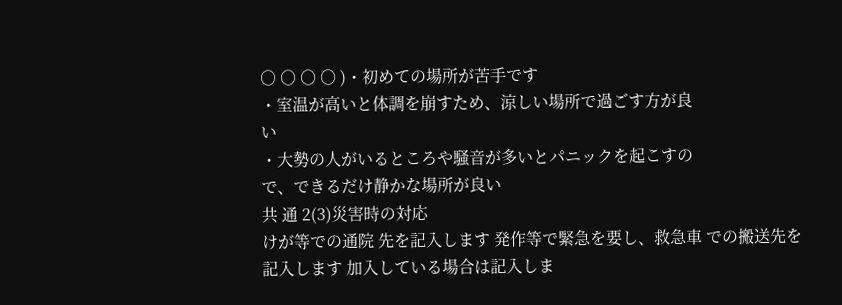○ ○ ○ ○ )・初めての場所が苦手です
・室温が高いと体調を崩すため、涼しい場所で過ごす方が良
い
・大勢の人がいるところや騒音が多いとパニックを起こすの
で、できるだけ静かな場所が良い
共 通 2(3)災害時の対応
けが等での通院 先を記入します 発作等で緊急を要し、救急車 での搬送先を記入します 加入している場合は記入しま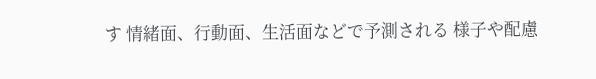す 情緒面、行動面、生活面などで予測される 様子や配慮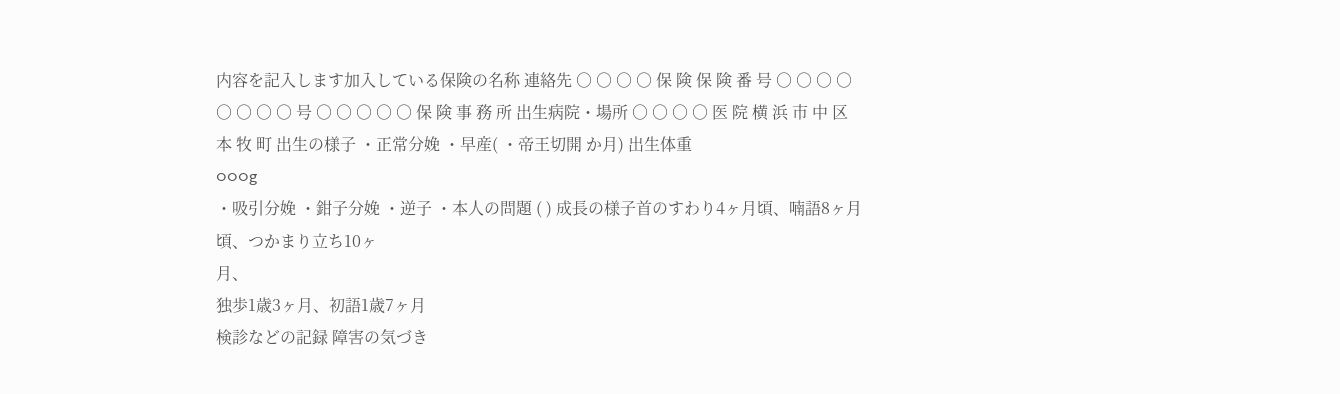内容を記入します加入している保険の名称 連絡先 ○ ○ ○ ○ 保 険 保 険 番 号 ○ ○ ○ ○ ○ ○ ○ ○ 号 ○ ○ ○ ○ ○ 保 険 事 務 所 出生病院・場所 ○ ○ ○ ○ 医 院 横 浜 市 中 区 本 牧 町 出生の様子 ・正常分娩 ・早産( ・帝王切開 か月) 出生体重
○○○g
・吸引分娩 ・鉗子分娩 ・逆子 ・本人の問題 ( ) 成長の様子首のすわり4ヶ月頃、喃語8ヶ月頃、つかまり立ち10ヶ
月、
独歩1歳3ヶ月、初語1歳7ヶ月
検診などの記録 障害の気づき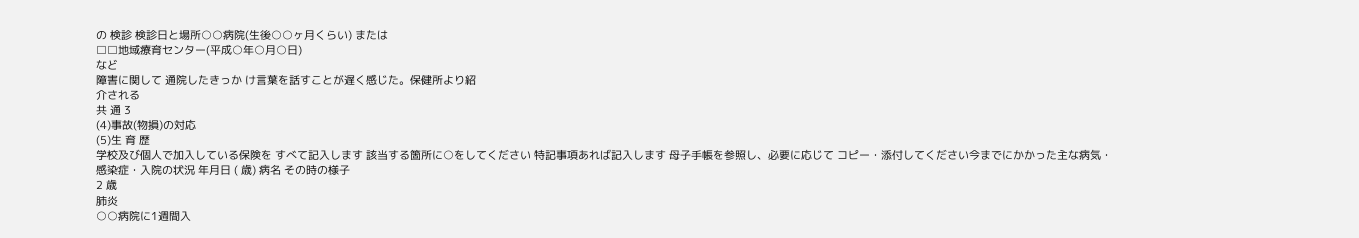の 検診 検診日と場所○○病院(生後○○ヶ月くらい) または
□□地域療育センター(平成○年○月○日)
など
障害に関して 通院したきっか け言葉を話すことが遅く感じた。保健所より紹
介される
共 通 3
(4)事故(物損)の対応
(5)生 育 歴
学校及び個人で加入している保険を すべて記入します 該当する箇所に○をしてください 特記事項あれば記入します 母子手帳を参照し、必要に応じて コピー・添付してください今までにかかった主な病気・感染症・入院の状況 年月日 ( 歳) 病名 その時の様子
2 歳
肺炎
○○病院に1週間入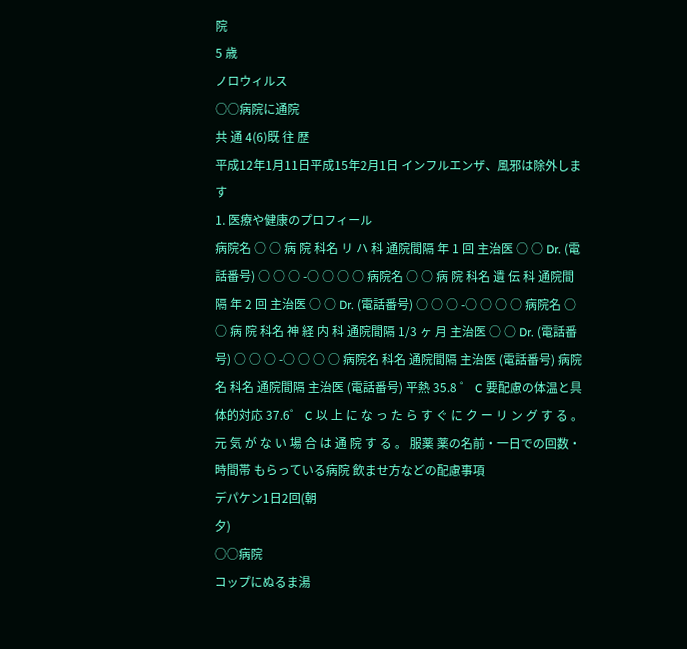院
5 歳
ノロウィルス
○○病院に通院
共 通 4(6)既 往 歴
平成12年1月11日平成15年2月1日 インフルエンザ、風邪は除外します
1. 医療や健康のプロフィール
病院名 ○ ○ 病 院 科名 リ ハ 科 通院間隔 年 1 回 主治医 ○ ○ Dr. (電話番号) ○ ○ ○ -○ ○ ○ ○ 病院名 ○ ○ 病 院 科名 遺 伝 科 通院間隔 年 2 回 主治医 ○ ○ Dr. (電話番号) ○ ○ ○ -○ ○ ○ ○ 病院名 ○ ○ 病 院 科名 神 経 内 科 通院間隔 1/3 ヶ 月 主治医 ○ ○ Dr. (電話番号) ○ ○ ○ -○ ○ ○ ○ 病院名 科名 通院間隔 主治医 (電話番号) 病院名 科名 通院間隔 主治医 (電話番号) 平熱 35.8 ゜ C 要配慮の体温と具体的対応 37.6゜ C 以 上 に な っ た ら す ぐ に ク ー リ ン グ す る 。 元 気 が な い 場 合 は 通 院 す る 。 服薬 薬の名前・一日での回数・時間帯 もらっている病院 飲ませ方などの配慮事項
デパケン1日2回(朝
夕)
○○病院
コップにぬるま湯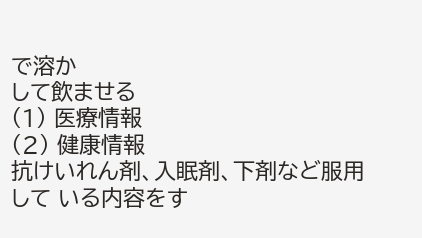で溶か
して飲ませる
(1) 医療情報
(2) 健康情報
抗けいれん剤、入眠剤、下剤など服用して いる内容をす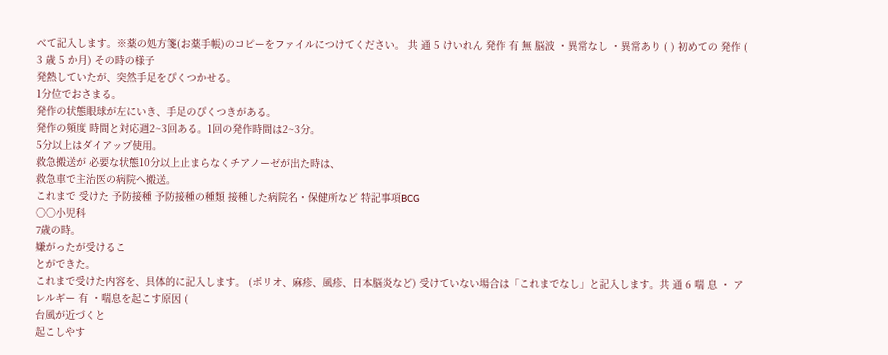べて記入します。※薬の処方箋(お薬手帳)のコピーをファイルにつけてください。 共 通 5 けいれん 発作 有 無 脳波 ・異常なし ・異常あり ( ) 初めての 発作 ( 3 歳 5 か月) その時の様子
発熱していたが、突然手足をぴくつかせる。
1分位でおさまる。
発作の状態眼球が左にいき、手足のぴくつきがある。
発作の頻度 時間と対応週2~3回ある。1回の発作時間は2~3分。
5分以上はダイアップ使用。
救急搬送が 必要な状態10分以上止まらなくチアノーゼが出た時は、
救急車で主治医の病院へ搬送。
これまで 受けた 予防接種 予防接種の種類 接種した病院名・保健所など 特記事項BCG
○○小児科
7歳の時。
嫌がったが受けるこ
とができた。
これまで受けた内容を、具体的に記入します。 (ポリオ、麻疹、風疹、日本脳炎など) 受けていない場合は「これまでなし」と記入します。共 通 6 喘 息 ・ ア レルギー 有 ・喘息を起こす原因 (
台風が近づくと
起こしやす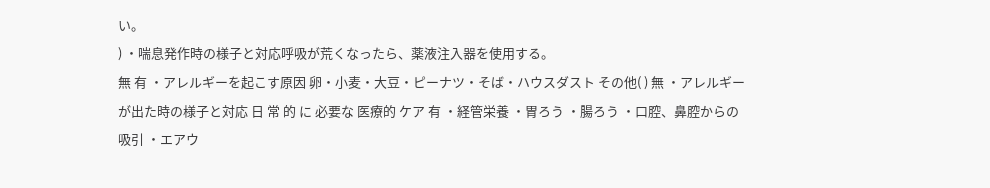い。
) ・喘息発作時の様子と対応呼吸が荒くなったら、薬液注入器を使用する。
無 有 ・アレルギーを起こす原因 卵・小麦・大豆・ピーナツ・そば・ハウスダスト その他( ) 無 ・アレルギーが出た時の様子と対応 日 常 的 に 必要な 医療的 ケア 有 ・経管栄養 ・胃ろう ・腸ろう ・口腔、鼻腔からの吸引 ・エアウ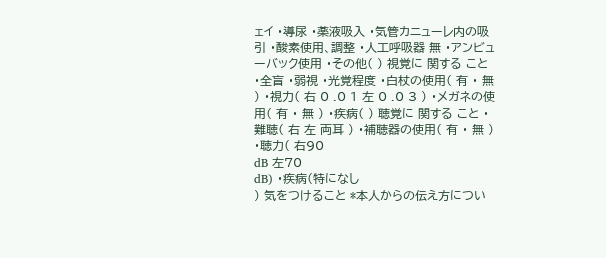ェイ ・導尿 ・薬液吸入 ・気管カニューレ内の吸引 ・酸素使用、調整 ・人工呼吸器 無 ・アンビューバック使用 ・その他( ) 視覚に 関する こと ・全盲 ・弱視 ・光覚程度 ・白杖の使用( 有 ・ 無 ) ・視力( 右 0 .0 1 左 0 .0 3 ) ・メガネの使用( 有 ・ 無 ) ・疾病( ) 聴覚に 関する こと ・難聴( 右 左 両耳 ) ・補聴器の使用( 有 ・ 無 ) ・聴力( 右90
dB 左70
dB) ・疾病(特になし
) 気をつけること *本人からの伝え方につい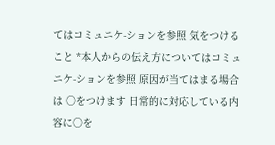てはコミュニケ-ションを参照 気をつけること *本人からの伝え方についてはコミュニケ-ションを参照 原因が当てはまる場合は ○をつけます 日常的に対応している内容に○を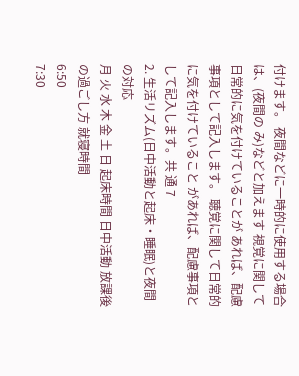付けます。 夜間などに一時的に使用する場合は、(夜間の み)などと加えます 視覚に関して日常的に気を付けていることが あれば、配慮事項として記入します。 聴覚に関して日常的に気を付けていること があれば、配慮事項として記入します。共 通 7
2. 生活リズム(日中活動と起床・睡眠)と夜間の対応
月 火 水 木 金 土 日 起床時間 日中活動 放課後の過ごし方 就寝時間
6:50
7:30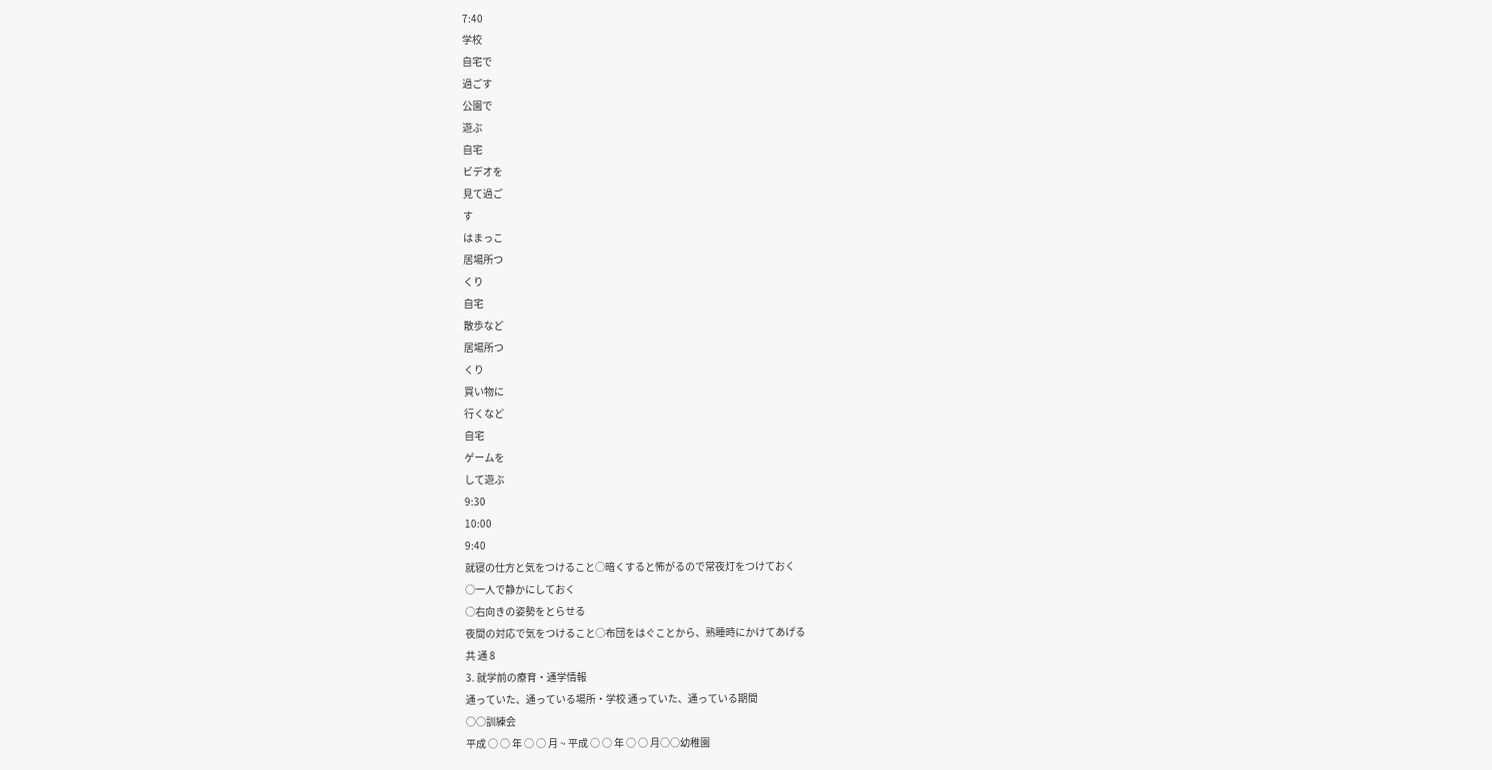7:40
学校
自宅で
過ごす
公園で
遊ぶ
自宅
ビデオを
見て過ご
す
はまっこ
居場所つ
くり
自宅
散歩など
居場所つ
くり
買い物に
行くなど
自宅
ゲームを
して遊ぶ
9:30
10:00
9:40
就寝の仕方と気をつけること○暗くすると怖がるので常夜灯をつけておく
○一人で静かにしておく
○右向きの姿勢をとらせる
夜間の対応で気をつけること○布団をはぐことから、熟睡時にかけてあげる
共 通 8
3. 就学前の療育・通学情報
通っていた、通っている場所・学校 通っていた、通っている期間
○○訓練会
平成 ○ ○ 年 ○ ○ 月 ~ 平成 ○ ○ 年 ○ ○ 月○○幼稚園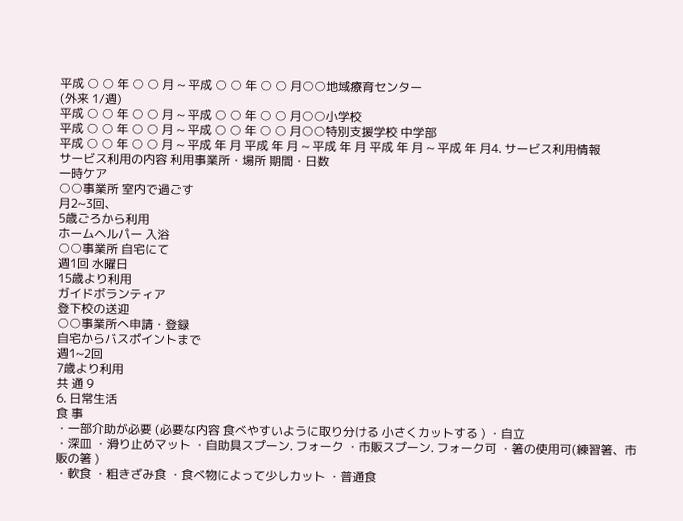平成 ○ ○ 年 ○ ○ 月 ~ 平成 ○ ○ 年 ○ ○ 月○○地域療育センター
(外来 1/週)
平成 ○ ○ 年 ○ ○ 月 ~ 平成 ○ ○ 年 ○ ○ 月○○小学校
平成 ○ ○ 年 ○ ○ 月 ~ 平成 ○ ○ 年 ○ ○ 月○○特別支援学校 中学部
平成 ○ ○ 年 ○ ○ 月 ~ 平成 年 月 平成 年 月 ~ 平成 年 月 平成 年 月 ~ 平成 年 月4. サービス利用情報
サービス利用の内容 利用事業所・場所 期間・日数
一時ケア
○○事業所 室内で過ごす
月2~3回、
5歳ごろから利用
ホームヘルパー 入浴
○○事業所 自宅にて
週1回 水曜日
15歳より利用
ガイドボランティア
登下校の送迎
○○事業所へ申請・登録
自宅からバスポイントまで
週1~2回
7歳より利用
共 通 9
6. 日常生活
食 事
・一部介助が必要 (必要な内容 食べやすいように取り分ける 小さくカットする ) ・自立
・深皿 ・滑り止めマット ・自助具スプーン. フォーク ・市販スプーン. フォーク可 ・箸の使用可(練習箸、市販の箸 )
・軟食 ・粗きざみ食 ・食べ物によって少しカット ・普通食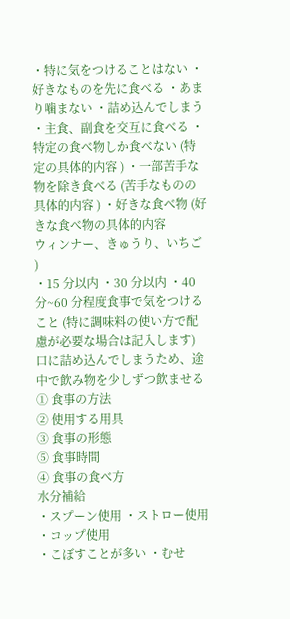・特に気をつけることはない ・好きなものを先に食べる ・あまり噛まない ・詰め込んでしまう ・主食、副食を交互に食べる ・特定の食べ物しか食べない (特定の具体的内容 ) ・一部苦手な物を除き食べる (苦手なものの具体的内容 ) ・好きな食べ物 (好きな食べ物の具体的内容
ウィンナー、きゅうり、いちご )
・15 分以内 ・30 分以内 ・40 分~60 分程度食事で気をつけること (特に調味料の使い方で配慮が必要な場合は記入します)
口に詰め込んでしまうため、途中で飲み物を少しずつ飲ませる
① 食事の方法
② 使用する用具
③ 食事の形態
⑤ 食事時間
④ 食事の食べ方
水分補給
・スプーン使用 ・ストロー使用 ・コップ使用
・こぼすことが多い ・むせ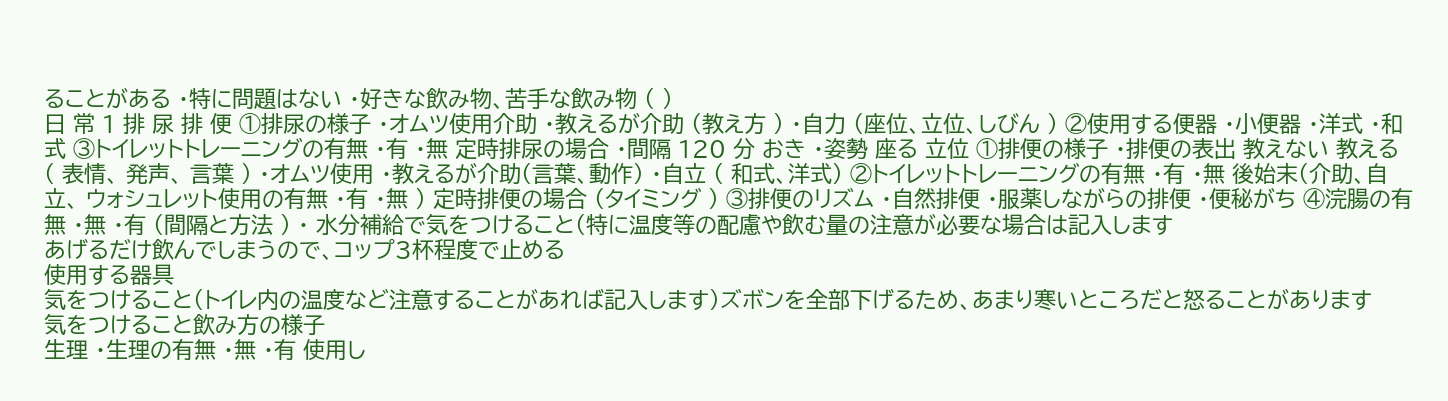ることがある ・特に問題はない ・好きな飲み物、苦手な飲み物 ( )
日 常 1 排 尿 排 便 ①排尿の様子 ・オムツ使用介助 ・教えるが介助 (教え方 ) ・自力 (座位、立位、しびん ) ②使用する便器 ・小便器 ・洋式 ・和式 ③トイレットトレーニングの有無 ・有 ・無 定時排尿の場合 ・間隔 120 分 おき ・姿勢 座る 立位 ①排便の様子 ・排便の表出 教えない 教える ( 表情、 発声、 言葉 ) ・オムツ使用 ・教えるが介助(言葉、動作) ・自立 ( 和式、洋式) ②トイレットトレーニングの有無 ・有 ・無 後始末(介助、自立、 ウォシュレット使用の有無 ・有 ・無 ) 定時排便の場合 (タイミング ) ③排便のリズム ・自然排便 ・服薬しながらの排便 ・便秘がち ④浣腸の有無 ・無 ・有 (間隔と方法 ) ・ 水分補給で気をつけること(特に温度等の配慮や飲む量の注意が必要な場合は記入します
あげるだけ飲んでしまうので、コップ3杯程度で止める
使用する器具
気をつけること(トイレ内の温度など注意することがあれば記入します)ズボンを全部下げるため、あまり寒いところだと怒ることがあります
気をつけること飲み方の様子
生理 ・生理の有無 ・無 ・有 使用し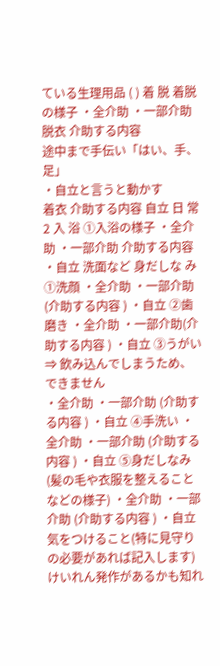ている生理用品 ( ) 着 脱 着脱の様子 ・全介助 ・一部介助 脱衣 介助する内容
途中まで手伝い「はい、手、足」
・自立と言うと動かす
着衣 介助する内容 自立 日 常 2 入 浴 ①入浴の様子 ・全介助 ・一部介助 介助する内容 ・自立 洗面など 身だしな み ①洗顔 ・全介助 ・一部介助 (介助する内容 ) ・自立 ②歯磨き ・全介助 ・一部介助(介助する内容 ) ・自立 ③うがい⇒ 飲み込んでしまうため、できません
・全介助 ・一部介助 (介助する内容 ) ・自立 ④手洗い ・全介助 ・一部介助 (介助する内容 ) ・自立 ⑤身だしなみ (髪の毛や衣服を整えることなどの様子) ・全介助 ・一部介助 (介助する内容 ) ・自立 気をつけること(特に見守りの必要があれば記入します)けいれん発作があるかも知れ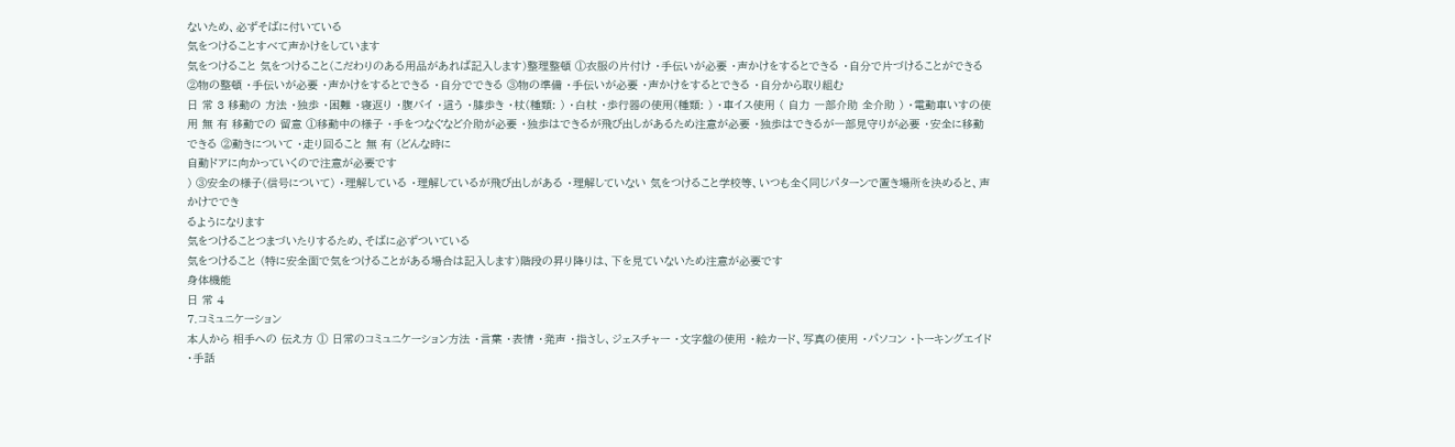ないため、必ずそばに付いている
気をつけることすべて声かけをしています
気をつけること 気をつけること(こだわりのある用品があれば記入します)整理整頓 ①衣服の片付け ・手伝いが必要 ・声かけをするとできる ・自分で片づけることができる ②物の整頓 ・手伝いが必要 ・声かけをするとできる ・自分でできる ③物の準備 ・手伝いが必要 ・声かけをするとできる ・自分から取り組む
日 常 3 移動の 方法 ・独歩 ・困難 ・寝返り ・腹バイ ・這う ・膝歩き ・杖(種類: ) ・白杖 ・歩行器の使用(種類: ) ・車イス使用 ( 自力 一部介助 全介助 ) ・電動車いすの使用 無 有 移動での 留意 ①移動中の様子 ・手をつなぐなど介助が必要 ・独歩はできるが飛び出しがあるため注意が必要 ・独歩はできるが一部見守りが必要 ・安全に移動できる ②動きについて ・走り回ること 無 有 (どんな時に
自動ドアに向かっていくので注意が必要です
) ③安全の様子(信号について) ・理解している ・理解しているが飛び出しがある ・理解していない 気をつけること学校等、いつも全く同じパターンで置き場所を決めると、声かけででき
るようになります
気をつけることつまづいたりするため、そばに必ずついている
気をつけること (特に安全面で気をつけることがある場合は記入します)階段の昇り降りは、下を見ていないため注意が必要です
身体機能
日 常 4
7.コミュニケーション
本人から 相手への 伝え方 ① 日常のコミュニケーション方法 ・言葉 ・表情 ・発声 ・指さし、ジェスチャー ・文字盤の使用 ・絵カード、写真の使用 ・パソコン ・トーキングエイド ・手話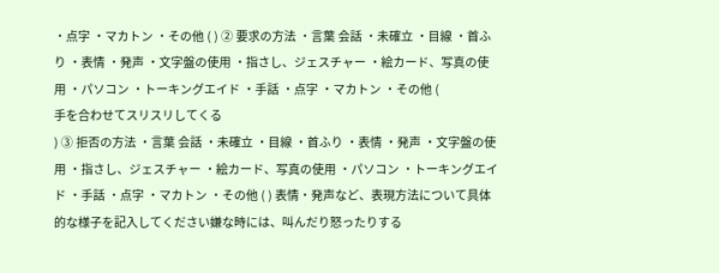・点字 ・マカトン ・その他 ( ) ② 要求の方法 ・言葉 会話 ・未確立 ・目線 ・首ふり ・表情 ・発声 ・文字盤の使用 ・指さし、ジェスチャー ・絵カード、写真の使用 ・パソコン ・トーキングエイド ・手話 ・点字 ・マカトン ・その他 (
手を合わせてスリスリしてくる
) ③ 拒否の方法 ・言葉 会話 ・未確立 ・目線 ・首ふり ・表情 ・発声 ・文字盤の使用 ・指さし、ジェスチャー ・絵カード、写真の使用 ・パソコン ・トーキングエイド ・手話 ・点字 ・マカトン ・その他 ( ) 表情・発声など、表現方法について具体的な様子を記入してください嫌な時には、叫んだり怒ったりする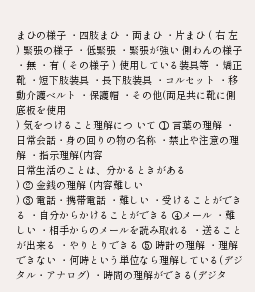まひの様子 ・四肢まひ ・両まひ ・片まひ ( 右 左 ) 緊張の様子 ・低緊張 ・緊張が強い 側わんの様子 ・無 ・有 ( その様子 ) 使用している装具等 ・矯正靴 ・短下肢装具 ・長下肢装具 ・コルセット ・移動介護ベルト ・保護帽 ・その他(両足共に靴に側底板を使用
) 気をつけること理解につ いて ① 言葉の理解 ・日常会話・身の回りの物の名称 ・禁止や注意の理解 ・指示理解(内容
日常生活のことは、分かるときがある
) ② 金銭の理解 (内容難しい
) ③ 電話・携帯電話 ・難しい ・受けることができる ・自分からかけることができる ④メール ・難しい ・相手からのメールを読み取れる ・送ることが出来る ・やりとりできる ⑤ 時計の理解 ・理解できない ・何時という単位なら理解している(デジタル・アナログ) ・時間の理解ができる(デジタ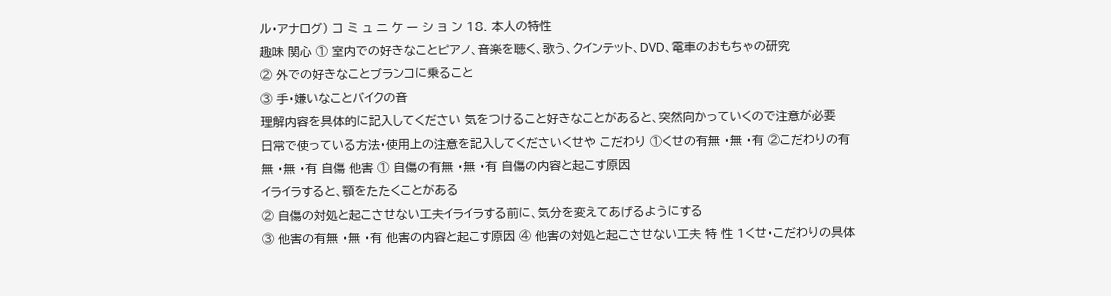ル・アナログ) コ ミ ュ ニ ケ ー シ ョ ン 18. 本人の特性
趣味 関心 ① 室内での好きなことピアノ、音楽を聴く、歌う、クインテット、DVD、電車のおもちゃの研究
② 外での好きなことブランコに乗ること
③ 手・嫌いなことバイクの音
理解内容を具体的に記入してください 気をつけること好きなことがあると、突然向かっていくので注意が必要
日常で使っている方法・使用上の注意を記入してくださいくせや こだわり ①くせの有無 ・無 ・有 ②こだわりの有無 ・無 ・有 自傷 他害 ① 自傷の有無 ・無 ・有 自傷の内容と起こす原因
イライラすると、顎をたたくことがある
② 自傷の対処と起こさせない工夫イライラする前に、気分を変えてあげるようにする
③ 他害の有無 ・無 ・有 他害の内容と起こす原因 ④ 他害の対処と起こさせない工夫 特 性 1くせ・こだわりの具体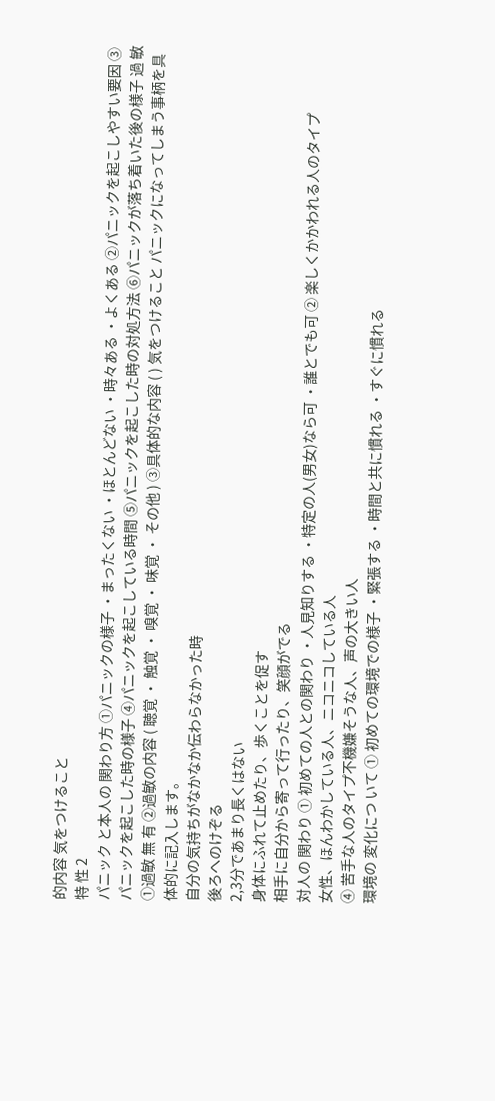的内容 気をつけること
特 性 2
パニック と本人の 関わり方 ①パニックの様子 ・まったくない ・ほとんどない ・時々ある ・よくある ②パニックを起こしやすい要因 ③パニックを起こした時の様子 ④パニックを起こしている時間 ⑤パニックを起こした時の対処方法 ⑥パニックが落ち着いた後の様子 過 敏 ①過敏 無 有 ②過敏の内容 ( 聴覚 ・ 触覚 ・ 嗅覚 ・ 味覚 ・ その他 ) ③具体的な内容 ( ) 気をつけること パニックになってしまう事柄を具体的に記入します。
自分の気持ちがなかなか伝わらなかった時
後ろへのけぞる
2,3分であまり長くはない
身体にふれて止めたり、歩くことを促す
相手に自分から寄って行ったり、笑顔がでる
対人の 関わり ① 初めての人との関わり ・人見知りする ・特定の人(男女)なら可 ・誰とでも可 ② 楽しくかかわれる人のタイプ
女性、ほんわかしている人、ニコニコしている人
④ 苦手な人のタイプ不機嫌そうな人、声の大きい人
環境の 変化につ いて ① 初めての環境での様子 ・緊張する ・時間と共に慣れる ・すぐに慣れる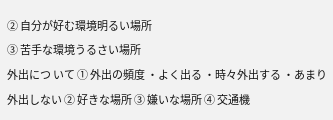② 自分が好む環境明るい場所
③ 苦手な環境うるさい場所
外出につ いて ① 外出の頻度 ・よく出る ・時々外出する ・あまり外出しない ② 好きな場所 ③ 嫌いな場所 ④ 交通機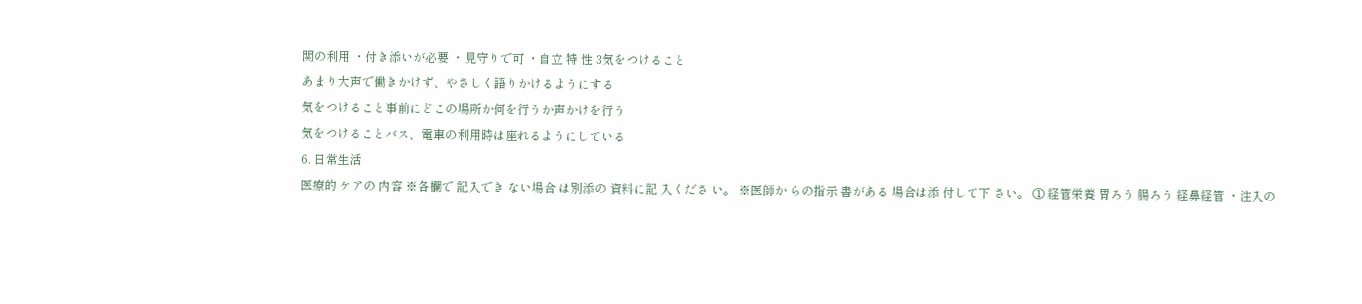関の利用 ・付き添いが必要 ・見守りで可 ・自立 特 性 3気をつけること
あまり大声で働きかけず、やさしく語りかけるようにする
気をつけること事前にどこの場所か何を行うか声かけを行う
気をつけることバス、電車の利用時は座れるようにしている
6. 日常生活
医療的 ケアの 内容 ※各欄で 記入でき ない場合 は別添の 資料に記 入くださ い。 ※医師か らの指示 書がある 場合は添 付して下 さい。 ① 経管栄養 胃ろう 腸ろう 経鼻経管 ・注入の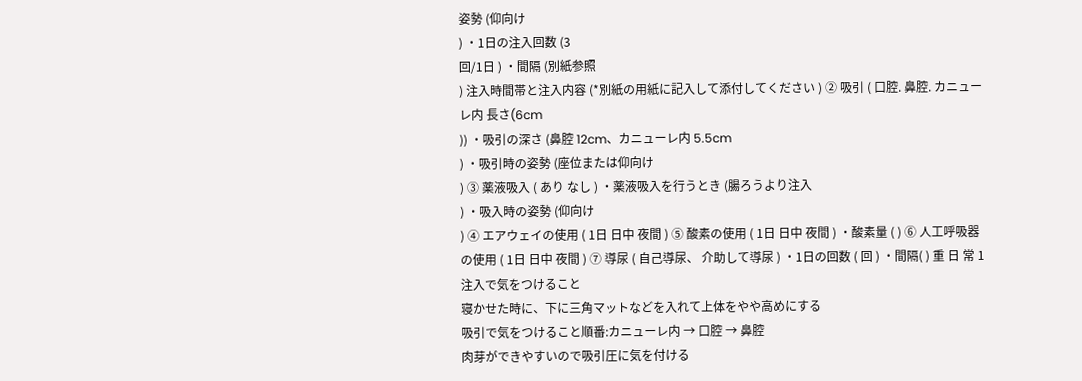姿勢 (仰向け
) ・1日の注入回数 (3
回/1日 ) ・間隔 (別紙参照
) 注入時間帯と注入内容 (*別紙の用紙に記入して添付してください ) ② 吸引 ( 口腔. 鼻腔. カニューレ内 長さ(6cm
)) ・吸引の深さ (鼻腔 12cm、カニューレ内 5.5cm
) ・吸引時の姿勢 (座位または仰向け
) ③ 薬液吸入 ( あり なし ) ・薬液吸入を行うとき (腸ろうより注入
) ・吸入時の姿勢 (仰向け
) ④ エアウェイの使用 ( 1日 日中 夜間 ) ⑤ 酸素の使用 ( 1日 日中 夜間 ) ・酸素量 ( ) ⑥ 人工呼吸器の使用 ( 1日 日中 夜間 ) ⑦ 導尿 ( 自己導尿、 介助して導尿 ) ・1日の回数 ( 回 ) ・間隔( ) 重 日 常 1注入で気をつけること
寝かせた時に、下に三角マットなどを入れて上体をやや高めにする
吸引で気をつけること順番:カニューレ内 → 口腔 → 鼻腔
肉芽ができやすいので吸引圧に気を付ける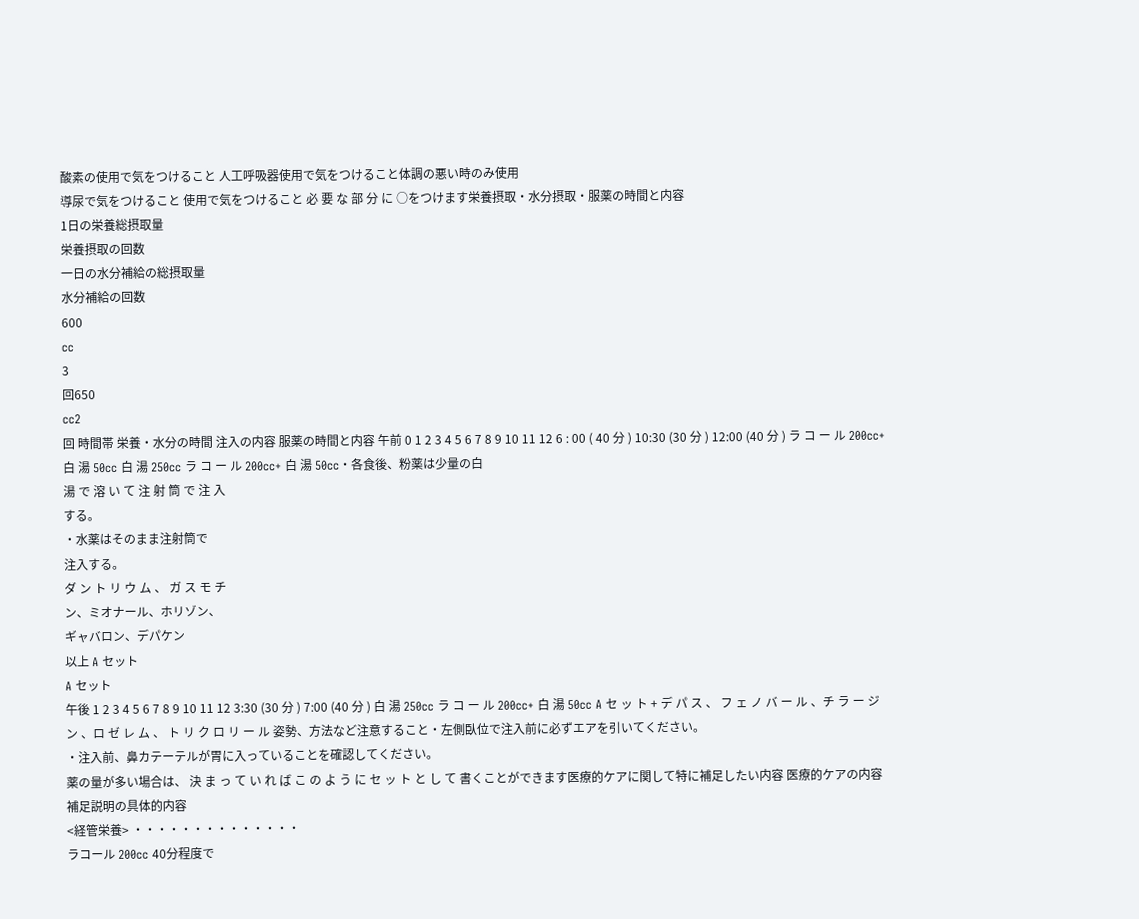酸素の使用で気をつけること 人工呼吸器使用で気をつけること体調の悪い時のみ使用
導尿で気をつけること 使用で気をつけること 必 要 な 部 分 に ○をつけます栄養摂取・水分摂取・服薬の時間と内容
1日の栄養総摂取量
栄養摂取の回数
一日の水分補給の総摂取量
水分補給の回数
600
cc
3
回650
cc2
回 時間帯 栄養・水分の時間 注入の内容 服薬の時間と内容 午前 0 1 2 3 4 5 6 7 8 9 10 11 12 6 : 00 ( 40 分 ) 10:30 (30 分 ) 12:00 (40 分 ) ラ コ ー ル 200cc+ 白 湯 50cc 白 湯 250cc ラ コ ー ル 200cc+ 白 湯 50cc・各食後、粉薬は少量の白
湯 で 溶 い て 注 射 筒 で 注 入
する。
・水薬はそのまま注射筒で
注入する。
ダ ン ト リ ウ ム 、 ガ ス モ チ
ン、ミオナール、ホリゾン、
ギャバロン、デパケン
以上 A セット
A セット
午後 1 2 3 4 5 6 7 8 9 10 11 12 3:30 (30 分 ) 7:00 (40 分 ) 白 湯 250cc ラ コ ー ル 200cc+ 白 湯 50cc A セ ッ ト + デ パ ス 、 フ ェ ノ バ ー ル 、チ ラ ー ジ ン 、ロ ゼ レ ム 、 ト リ ク ロ リ ー ル 姿勢、方法など注意すること・左側臥位で注入前に必ずエアを引いてください。
・注入前、鼻カテーテルが胃に入っていることを確認してください。
薬の量が多い場合は、 決 ま っ て い れ ば こ の よ う に セ ッ ト と し て 書くことができます医療的ケアに関して特に補足したい内容 医療的ケアの内容 補足説明の具体的内容
<経管栄養> ・・・・・・・・・・・・・・
ラコール 200cc 40分程度で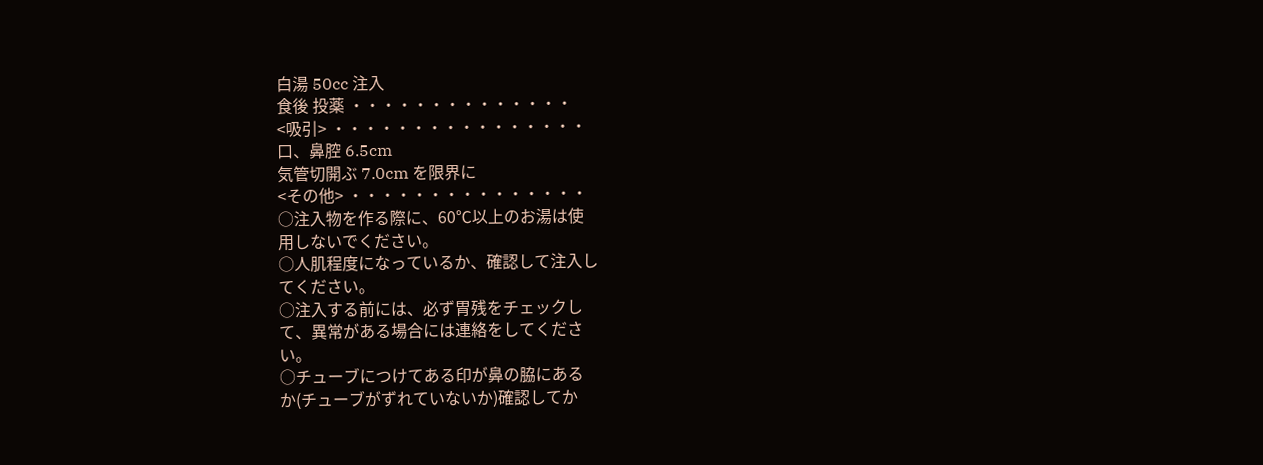白湯 50cc 注入
食後 投薬 ・・・・・・・・・・・・・・
<吸引> ・・・・・・・・・・・・・・・・
口、鼻腔 6.5cm
気管切開ぶ 7.0cm を限界に
<その他> ・・・・・・・・・・・・・・・
○注入物を作る際に、60℃以上のお湯は使
用しないでください。
○人肌程度になっているか、確認して注入し
てください。
○注入する前には、必ず胃残をチェックし
て、異常がある場合には連絡をしてくださ
い。
○チューブにつけてある印が鼻の脇にある
か(チューブがずれていないか)確認してか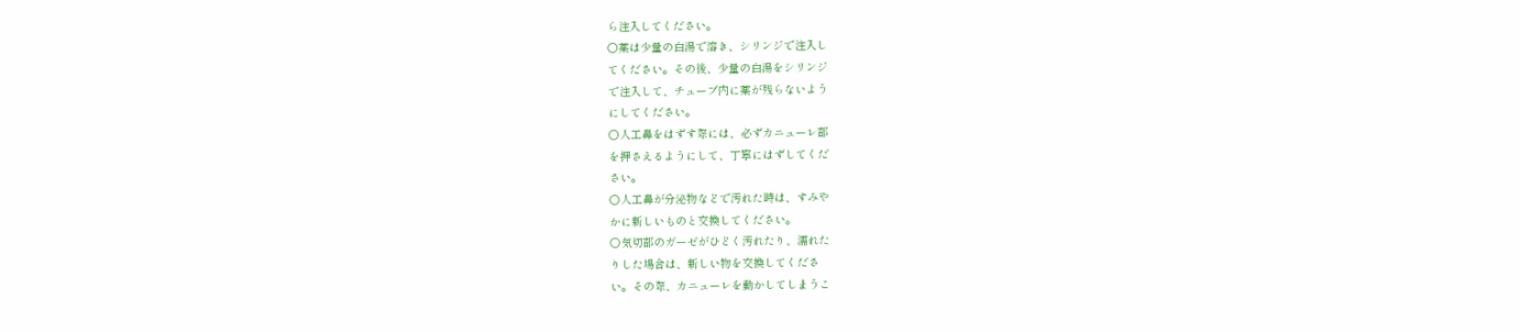ら注入してください。
○薬は少量の白湯で溶き、シリンジで注入し
てください。その後、少量の白湯をシリンジ
で注入して、チューブ内に薬が残らないよう
にしてください。
○人工鼻をはずす際には、必ずカニューレ部
を押さえるようにして、丁寧にはずしてくだ
さい。
○人工鼻が分泌物などで汚れた時は、すみや
かに新しいものと交換してください。
○気切部のガーゼがひどく汚れたり、濡れた
りした場合は、新しい物を交換してくださ
い。その際、カニューレを動かしてしまうこ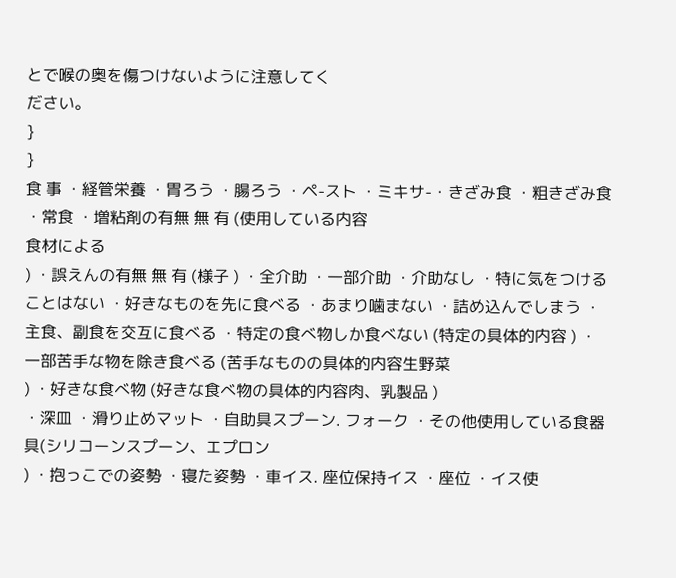とで喉の奥を傷つけないように注意してく
ださい。
}
}
食 事 ・経管栄養 ・胃ろう ・腸ろう ・ペ-スト ・ミキサ-・きざみ食 ・粗きざみ食 ・常食 ・増粘剤の有無 無 有 (使用している内容
食材による
) ・誤えんの有無 無 有 (様子 ) ・全介助 ・一部介助 ・介助なし ・特に気をつけることはない ・好きなものを先に食べる ・あまり噛まない ・詰め込んでしまう ・主食、副食を交互に食べる ・特定の食べ物しか食べない (特定の具体的内容 ) ・一部苦手な物を除き食べる (苦手なものの具体的内容生野菜
) ・好きな食べ物 (好きな食べ物の具体的内容肉、乳製品 )
・深皿 ・滑り止めマット ・自助具スプーン. フォーク ・その他使用している食器具(シリコーンスプーン、エプロン
) ・抱っこでの姿勢 ・寝た姿勢 ・車イス. 座位保持イス ・座位 ・イス使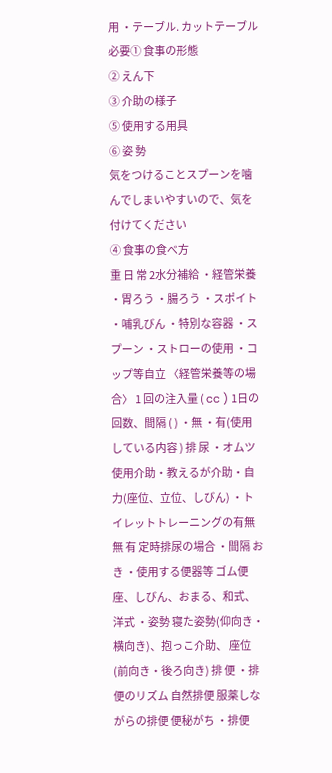用 ・テーブル. カットテーブル必要① 食事の形態
② えん下
③ 介助の様子
⑤ 使用する用具
⑥ 姿 勢
気をつけることスプーンを噛んでしまいやすいので、気を付けてください
④ 食事の食べ方
重 日 常 2水分補給 ・経管栄養 ・胃ろう ・腸ろう ・スポイト ・哺乳びん ・特別な容器 ・スプーン ・ストローの使用 ・コップ等自立 〈経管栄養等の場合〉 1 回の注入量 ( cc ) 1日の回数、間隔 ( ) ・無 ・有(使用している内容 ) 排 尿 ・オムツ使用介助・教えるが介助・自力(座位、立位、しびん) ・トイレットトレーニングの有無 無 有 定時排尿の場合 ・間隔 おき ・使用する便器等 ゴム便座、しびん、おまる、和式、洋式 ・姿勢 寝た姿勢(仰向き・横向き)、抱っこ介助、 座位(前向き・後ろ向き) 排 便 ・排便のリズム 自然排便 服薬しながらの排便 便秘がち ・排便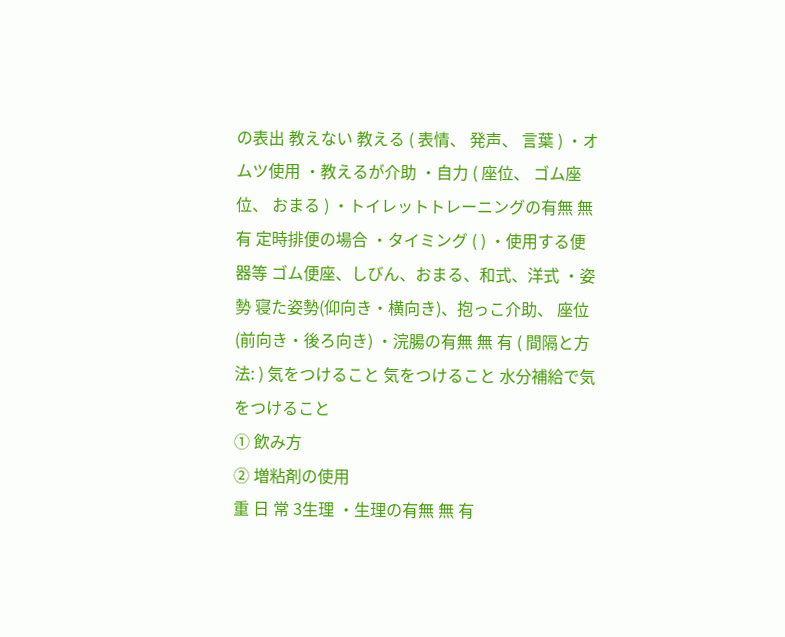の表出 教えない 教える ( 表情、 発声、 言葉 ) ・オムツ使用 ・教えるが介助 ・自力 ( 座位、 ゴム座位、 おまる ) ・トイレットトレーニングの有無 無 有 定時排便の場合 ・タイミング ( ) ・使用する便器等 ゴム便座、しびん、おまる、和式、洋式 ・姿勢 寝た姿勢(仰向き・横向き)、抱っこ介助、 座位(前向き・後ろ向き) ・浣腸の有無 無 有 ( 間隔と方法: ) 気をつけること 気をつけること 水分補給で気をつけること
① 飲み方
② 増粘剤の使用
重 日 常 3生理 ・生理の有無 無 有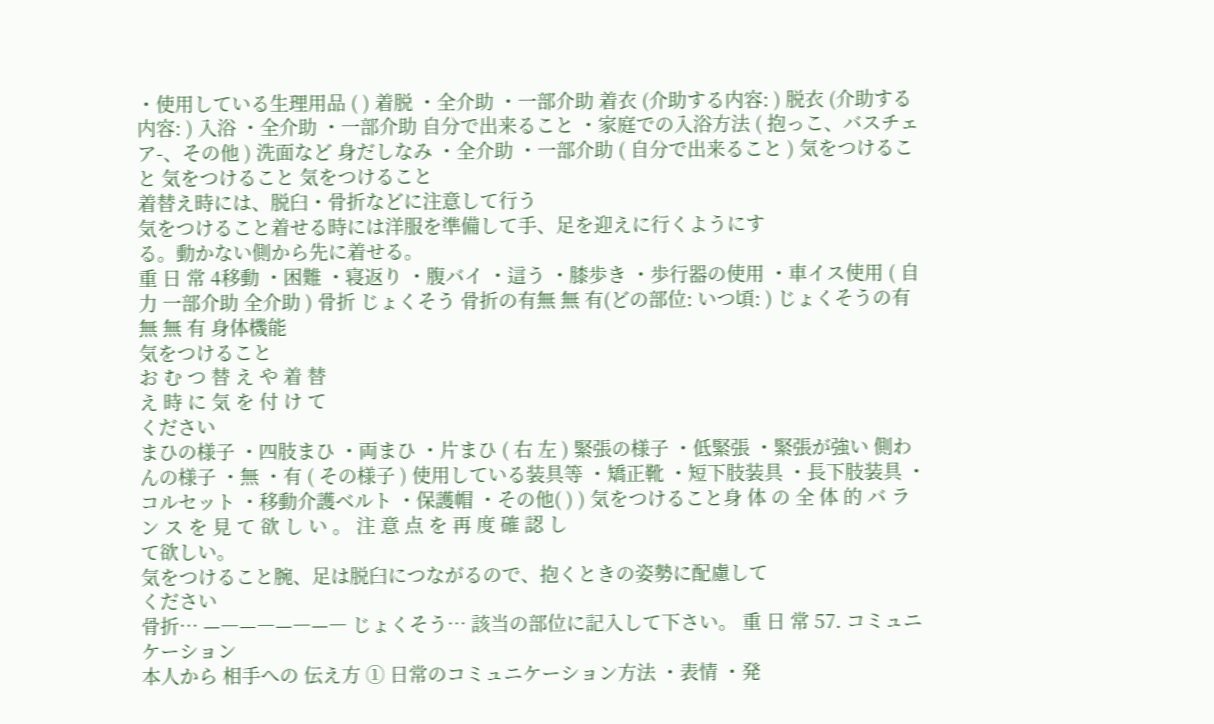・使用している生理用品 ( ) 着脱 ・全介助 ・一部介助 着衣 (介助する内容: ) 脱衣 (介助する内容: ) 入浴 ・全介助 ・一部介助 自分で出来ること ・家庭での入浴方法 ( 抱っこ、バスチェア-、その他 ) 洗面など 身だしなみ ・全介助 ・一部介助 ( 自分で出来ること ) 気をつけること 気をつけること 気をつけること
着替え時には、脱臼・骨折などに注意して行う
気をつけること着せる時には洋服を準備して手、足を迎えに行くようにす
る。動かない側から先に着せる。
重 日 常 4移動 ・困難 ・寝返り ・腹バイ ・這う ・膝歩き ・歩行器の使用 ・車イス使用 ( 自力 一部介助 全介助 ) 骨折 じょくそう 骨折の有無 無 有(どの部位: いつ頃: ) じょくそうの有無 無 有 身体機能
気をつけること
お む つ 替 え や 着 替
え 時 に 気 を 付 け て
ください
まひの様子 ・四肢まひ ・両まひ ・片まひ ( 右 左 ) 緊張の様子 ・低緊張 ・緊張が強い 側わんの様子 ・無 ・有 ( その様子 ) 使用している装具等 ・矯正靴 ・短下肢装具 ・長下肢装具 ・コルセット ・移動介護ベルト ・保護帽 ・その他( ) ) 気をつけること身 体 の 全 体 的 バ ラ ン ス を 見 て 欲 し い 。 注 意 点 を 再 度 確 認 し
て欲しい。
気をつけること腕、足は脱臼につながるので、抱くときの姿勢に配慮して
ください
骨折… —―—―—―—― じょくそう… 該当の部位に記入して下さい。 重 日 常 57. コミュニケーション
本人から 相手への 伝え方 ① 日常のコミュニケーション方法 ・表情 ・発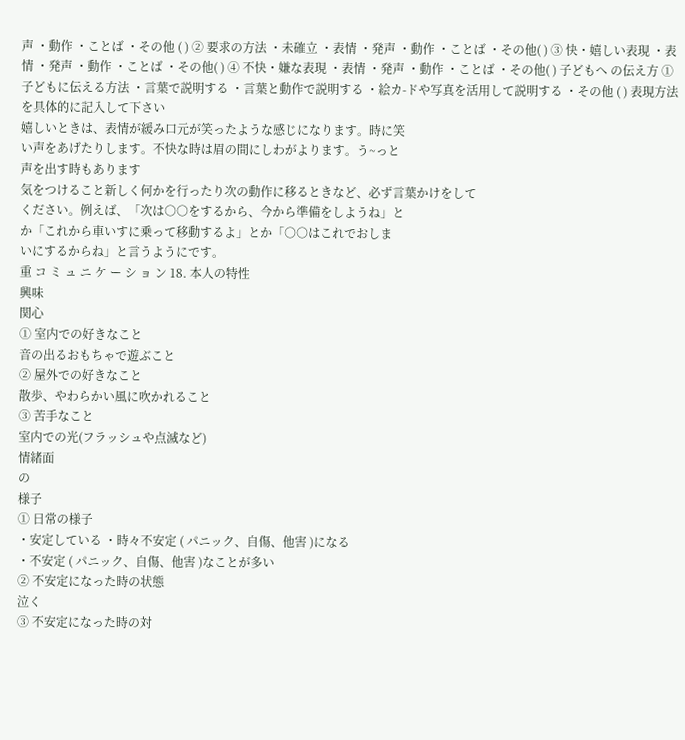声 ・動作 ・ことば ・その他 ( ) ② 要求の方法 ・未確立 ・表情 ・発声 ・動作 ・ことば ・その他( ) ③ 快・嬉しい表現 ・表情 ・発声 ・動作 ・ことば ・その他( ) ④ 不快・嫌な表現 ・表情 ・発声 ・動作 ・ことば ・その他( ) 子どもへ の伝え方 ① 子どもに伝える方法 ・言葉で説明する ・言葉と動作で説明する ・絵カ-ドや写真を活用して説明する ・その他 ( ) 表現方法を具体的に記入して下さい
嬉しいときは、表情が緩み口元が笑ったような感じになります。時に笑
い声をあげたりします。不快な時は眉の間にしわがよります。う~っと
声を出す時もあります
気をつけること新しく何かを行ったり次の動作に移るときなど、必ず言葉かけをして
ください。例えば、「次は○○をするから、今から準備をしようね」と
か「これから車いすに乗って移動するよ」とか「○○はこれでおしま
いにするからね」と言うようにです。
重 コ ミ ュ ニ ケ ー シ ョ ン 18. 本人の特性
興味
関心
① 室内での好きなこと
音の出るおもちゃで遊ぶこと
② 屋外での好きなこと
散歩、やわらかい風に吹かれること
③ 苦手なこと
室内での光(フラッシュや点滅など)
情緒面
の
様子
① 日常の様子
・安定している ・時々不安定 ( パニック、自傷、他害 )になる
・不安定 ( パニック、自傷、他害 )なことが多い
② 不安定になった時の状態
泣く
③ 不安定になった時の対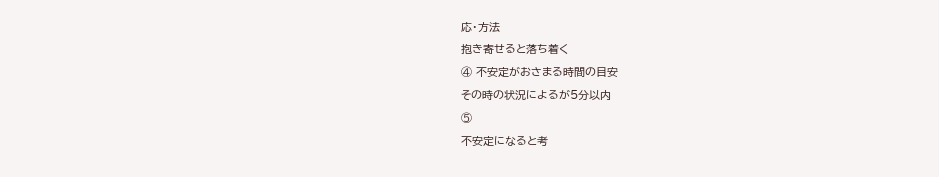応・方法
抱き寄せると落ち着く
④ 不安定がおさまる時間の目安
その時の状況によるが5分以内
⑤
不安定になると考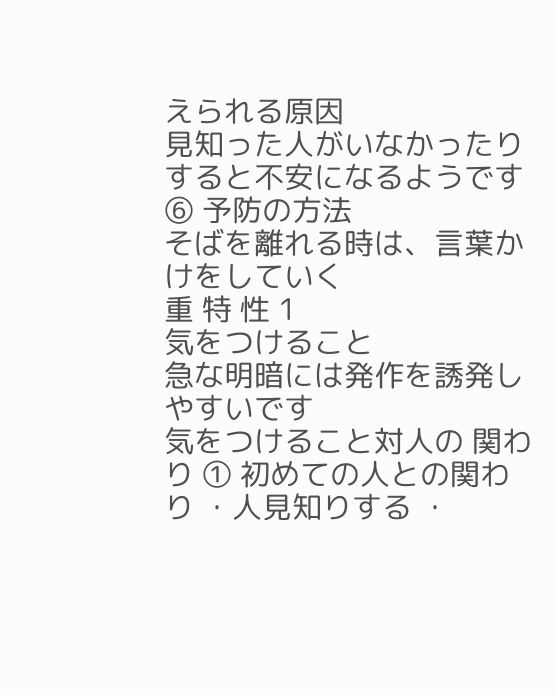えられる原因
見知った人がいなかったりすると不安になるようです
⑥ 予防の方法
そばを離れる時は、言葉かけをしていく
重 特 性 1
気をつけること
急な明暗には発作を誘発しやすいです
気をつけること対人の 関わり ① 初めての人との関わり ・人見知りする ・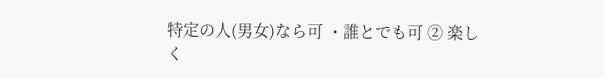特定の人(男女)なら可 ・誰とでも可 ② 楽しく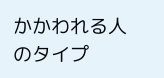かかわれる人のタイプ